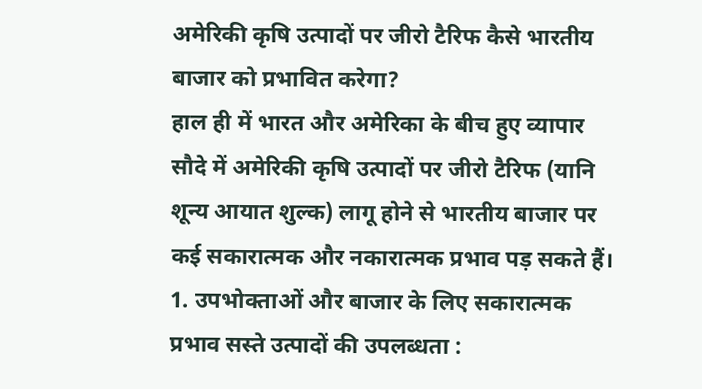अमेरिकी कृषि उत्पादों पर जीरो टैरिफ कैसे भारतीय बाजार को प्रभावित करेगा?
हाल ही में भारत और अमेरिका के बीच हुए व्यापार सौदे में अमेरिकी कृषि उत्पादों पर जीरो टैरिफ (यानि शून्य आयात शुल्क) लागू होने से भारतीय बाजार पर कई सकारात्मक और नकारात्मक प्रभाव पड़ सकते हैं। 1. उपभोक्ताओं और बाजार के लिए सकारात्मक प्रभाव सस्ते उत्पादों की उपलब्धता :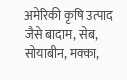अमेरिकी कृषि उत्पाद जैसे बादाम, सेब, सोयाबीन, मक्का,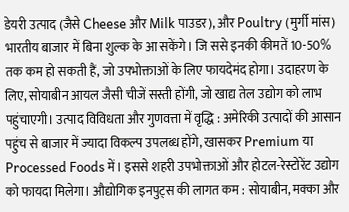डेयरी उत्पाद (जैसे Cheese और Milk पाउडर), और Poultry (मुर्गी मांस) भारतीय बाजार में बिना शुल्क के आ सकेंगे। जि ससे इनकी कीमतें 10-50% तक कम हो सकती हैं, जो उपभोक्ताओं के लिए फायदेमंद होगा। उदाहरण के लिए, सोयाबीन आयल जैसी चीजें सस्ती होंगी, जो खाद्य तेल उद्योग को लाभ पहुंचाएगी। उत्पाद विविधता और गुणवत्ता में वृद्धि : अमेरिकी उत्पादों की आसान पहुंच से बाजार में ज्यादा विकल्प उपलब्ध होंगे, खासकर Premium या Processed Foods में। इससे शहरी उपभोक्ताओं और होटल-रेस्टोरेंट उद्योग को फायदा मिलेगा। औद्योगिक इनपुट्स की लागत कम : सोयाबीन, मक्का और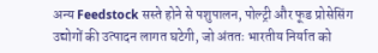अन्य Feedstock सस्ते होने से पशुपालन, पोल्ट्री और फूड प्रोसेसिंग उद्योगों की उत्पादन लागत घटेगी, जो अंततः भारतीय निर्यात को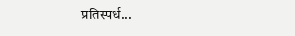प्रतिस्पर्ध...